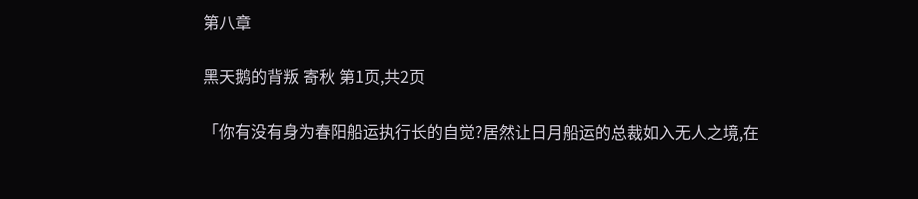第八章

黑天鹅的背叛 寄秋 第1页,共2页

「你有没有身为春阳船运执行长的自觉?居然让日月船运的总裁如入无人之境,在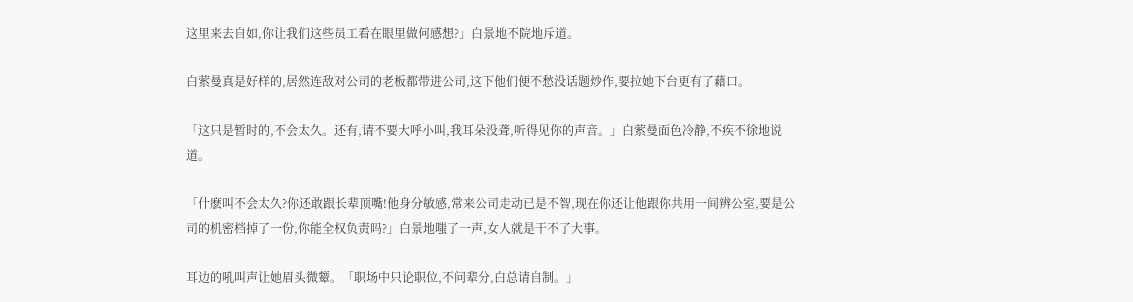这里来去自如,你让我们这些员工看在眼里做何感想?」白景地不院地斥道。

白萦曼真是好样的,居然连敌对公司的老板都带进公司,这下他们便不愁没话题炒作,要拉她下台更有了藉口。

「这只是暂时的,不会太久。还有,请不要大呼小叫,我耳朵没聋,听得见你的声音。」白萦曼面色冷静,不疾不徐地说道。

「什麽叫不会太久?你还敢跟长辈顶嘴!他身分敏感,常来公司走动已是不智,现在你还让他跟你共用一间辨公室,要是公司的机密档掉了一份,你能全权负责吗?」白景地嗤了一声,女人就是干不了大事。

耳边的吼叫声让她眉头微颦。「职场中只论职位,不问辈分,白总请自制。」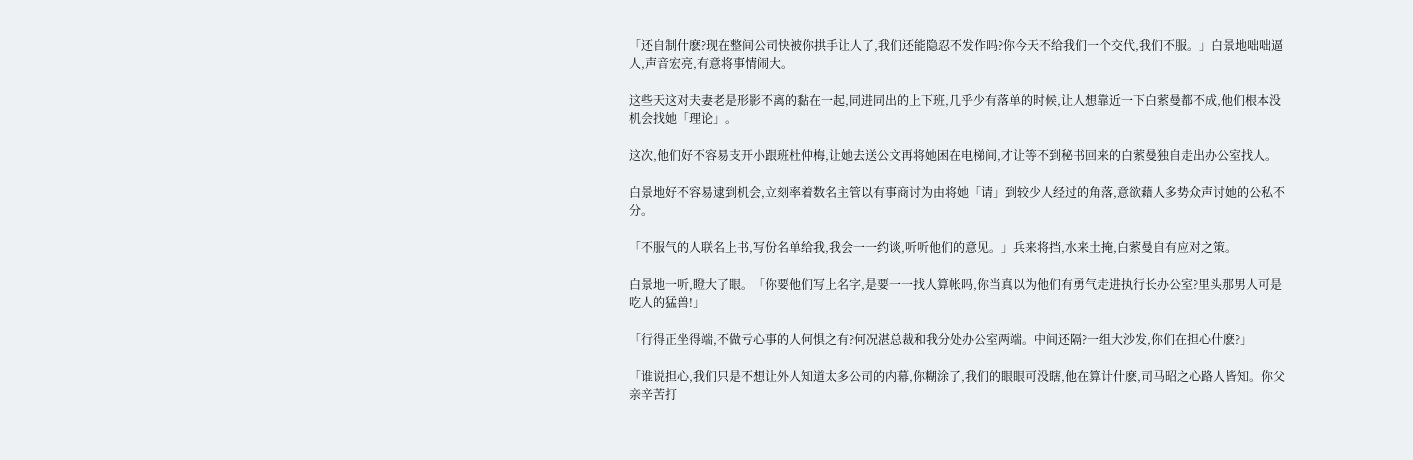「还自制什麽?现在整间公司快被你拱手让人了,我们还能隐忍不发作吗?你今天不给我们一个交代,我们不服。」白景地咄咄逼人,声音宏亮,有意将事情闹大。

这些天这对夫妻老是形影不离的黏在一起,同进同出的上下班,几乎少有落单的时候,让人想靠近一下白萦曼都不成,他们根本没机会找她「理论」。

这次,他们好不容易支开小跟班杜仲梅,让她去送公文再将她困在电梯间,才让等不到秘书回来的白萦曼独自走出办公室找人。

白景地好不容易逮到机会,立刻率着数名主管以有事商讨为由将她「请」到较少人经过的角落,意欲藉人多势众声讨她的公私不分。

「不服气的人联名上书,写份名单给我,我会一一约谈,听听他们的意见。」兵来将挡,水来土掩,白萦曼自有应对之策。

白景地一听,瞪大了眼。「你要他们写上名字,是要一一找人算帐吗,你当真以为他们有勇气走进执行长办公室?里头那男人可是吃人的猛兽!」

「行得正坐得端,不做亏心事的人何惧之有?何况湛总裁和我分处办公室两端。中间还隔?一组大沙发,你们在担心什麽?」

「谁说担心,我们只是不想让外人知道太多公司的内幕,你糊涂了,我们的眼眼可没瞎,他在算计什麽,司马昭之心路人皆知。你父亲辛苦打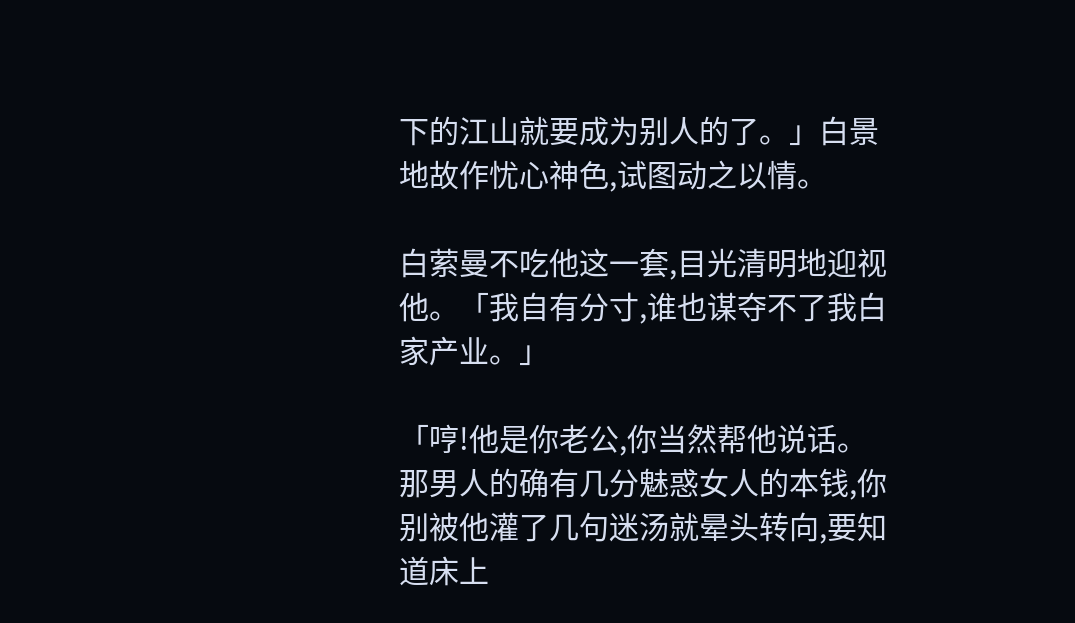下的江山就要成为别人的了。」白景地故作忧心神色,试图动之以情。

白萦曼不吃他这一套,目光清明地迎视他。「我自有分寸,谁也谋夺不了我白家产业。」

「哼!他是你老公,你当然帮他说话。那男人的确有几分魅惑女人的本钱,你别被他灌了几句迷汤就晕头转向,要知道床上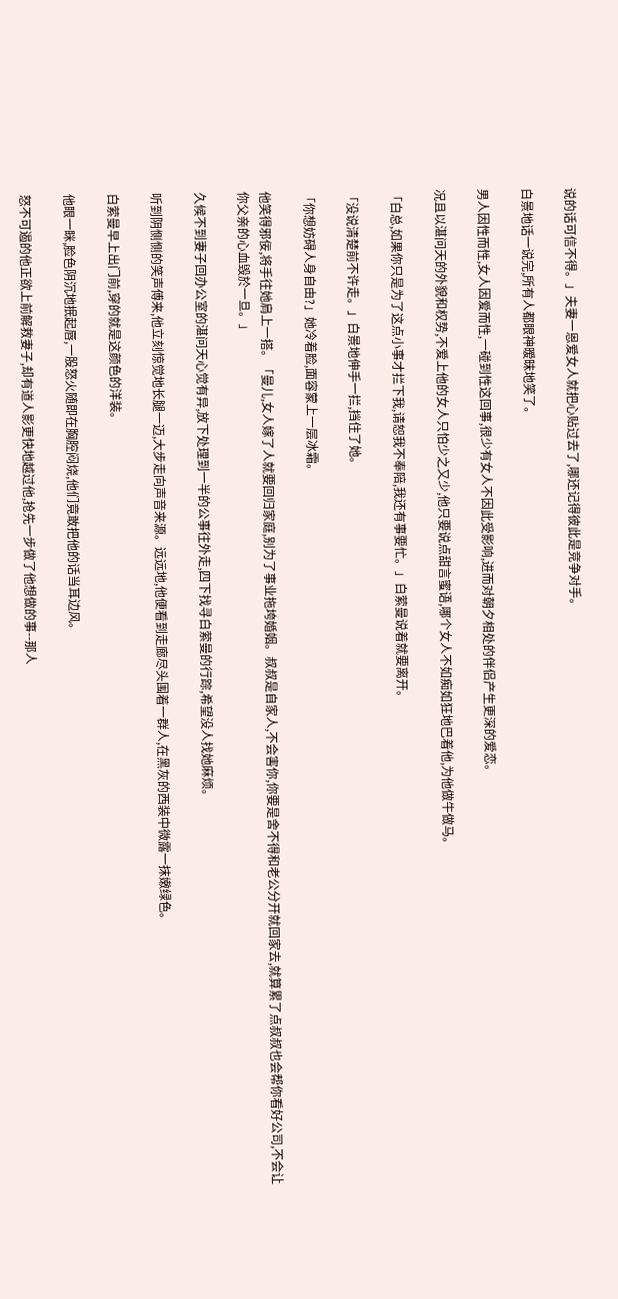说的话可信不得。」夫妻一恩爱女人就把心贴过去了,哪还记得彼此是竞争对手。

白景地话一说完,所有人都眼神暧昧地笑了。

男人因性而性,女人因爱而性,一碰到性这回事,很少有女人不因此受影响,进而对朝夕相处的伴侣产生更深的爱恋。

况且以湛问天的外貌和权势,不爱上他的女人只怕少之又少,他只要说点甜言蜜语,哪个女人不如痴如狂地巴着他,为他做牛做马。

「白总,如果你只是为了这点小事才拦下我,请恕我不奉陪,我还有事要忙。」白萦曼说着就要离开。

「没说清楚前不许走。」白景地伸手一拦,挡住了她。

「你想妨碍人身自由?」她冷着脸,面容蒙上一层冰霜。

他笑得邪佞,将手往她肩上一搭。「曼儿,女人嫁了人就要回归家庭,别为了事业拖垮婚姻。叔叔是自家人,不会害你,你要是舍不得和老公分开就回家去,就算累了点叔叔也会帮你看好公司,不会让你父亲的心血毁於一旦。」

久候不到妻子回办公室的湛问天心觉有异,放下处理到一半的公事往外走,四下找寻白萦曼的行踪,希望没人找她麻烦。

听到阴恻恻的笑声傅来,他立刻惊觉地长腿一迈,大步走向声音来源。远远地,他便看到走廊尽头围着一群人,在黑灰的西装中微露一抹嫩绿色。

白萦曼早上出门前,穿的就是这颜色的洋装。

他眼一眯,脸色阴沉地抿起唇,一股怒火随即在胸腔闷烧,他们竟敢把他的话当耳边风。

怒不可遏的他正欲上前解救妻子,却有道人影更快地越过他,抢先一步做了他想做的事--那人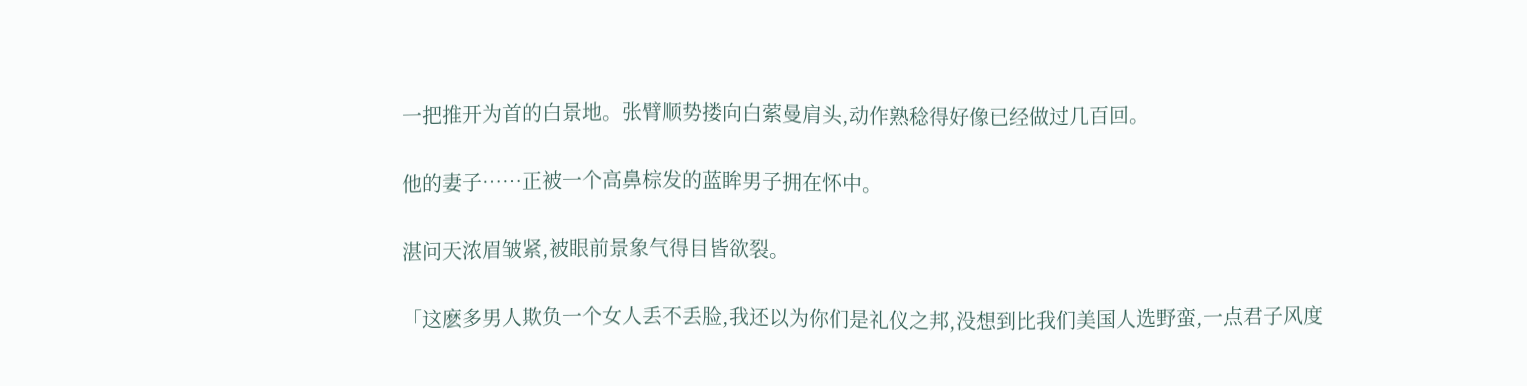一把推开为首的白景地。张臂顺势搂向白萦曼肩头,动作熟稔得好像已经做过几百回。

他的妻子……正被一个高鼻棕发的蓝眸男子拥在怀中。

湛问天浓眉皱紧,被眼前景象气得目皆欲裂。

「这麽多男人欺负一个女人丢不丢脸,我还以为你们是礼仪之邦,没想到比我们美国人选野蛮,一点君子风度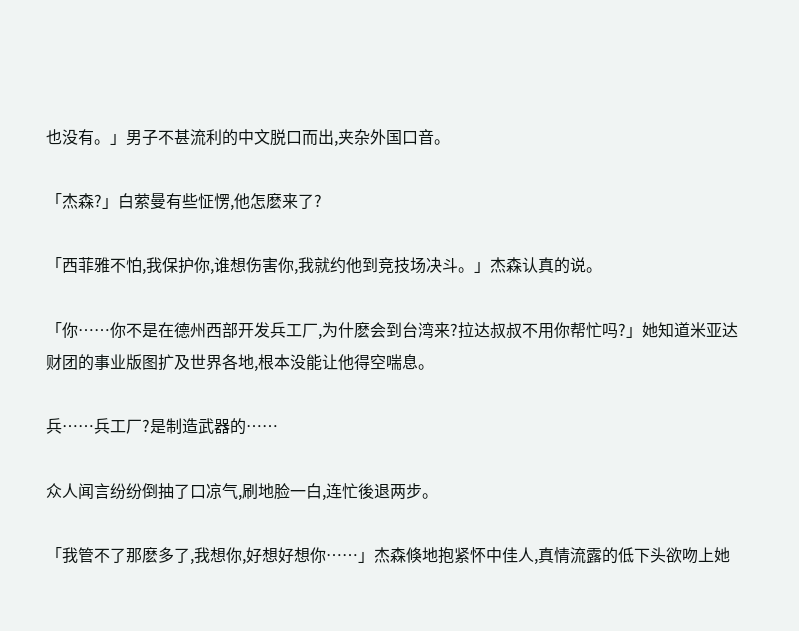也没有。」男子不甚流利的中文脱口而出,夹杂外国口音。

「杰森?」白萦曼有些怔愣,他怎麽来了?

「西菲雅不怕,我保护你,谁想伤害你,我就约他到竞技场决斗。」杰森认真的说。

「你……你不是在德州西部开发兵工厂,为什麽会到台湾来?拉达叔叔不用你帮忙吗?」她知道米亚达财团的事业版图扩及世界各地,根本没能让他得空喘息。

兵……兵工厂?是制造武器的……

众人闻言纷纷倒抽了口凉气,刷地脸一白,连忙後退两步。

「我管不了那麽多了,我想你,好想好想你……」杰森倏地抱紧怀中佳人,真情流露的低下头欲吻上她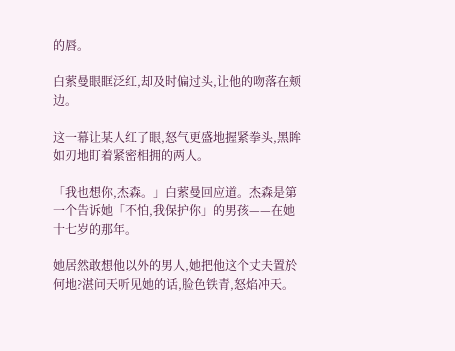的唇。

白萦曼眼眶泛红,却及时偏过头,让他的吻落在颊边。

这一幕让某人红了眼,怒气更盛地握紧拳头,黑眸如刃地盯着紧密相拥的两人。

「我也想你,杰森。」白萦曼回应道。杰森是第一个告诉她「不怕,我保护你」的男孩——在她十七岁的那年。

她居然敢想他以外的男人,她把他这个丈夫置於何地?湛问天听见她的话,脸色铁青,怒焰冲天。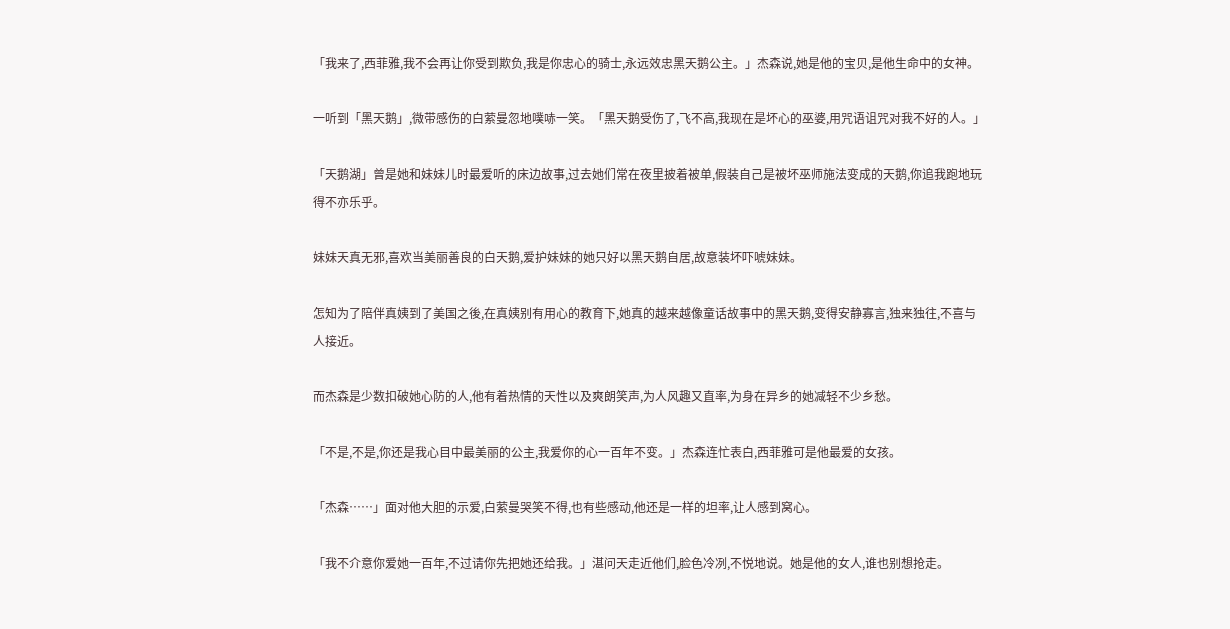「我来了,西菲雅,我不会再让你受到欺负,我是你忠心的骑士,永远效忠黑天鹅公主。」杰森说,她是他的宝贝,是他生命中的女神。

一听到「黑天鹅」,微带感伤的白萦曼忽地噗哧一笑。「黑天鹅受伤了,飞不高,我现在是坏心的巫婆,用咒语诅咒对我不好的人。」

「天鹅湖」曾是她和妹妹儿时最爱听的床边故事,过去她们常在夜里披着被单,假装自己是被坏巫师施法变成的天鹅,你追我跑地玩得不亦乐乎。

妹妹天真无邪,喜欢当美丽善良的白天鹅,爱护妹妹的她只好以黑天鹅自居,故意装坏吓唬妹妹。

怎知为了陪伴真姨到了美国之後,在真姨别有用心的教育下,她真的越来越像童话故事中的黑天鹅,变得安静寡言,独来独往,不喜与人接近。

而杰森是少数扣破她心防的人,他有着热情的天性以及爽朗笑声,为人风趣又直率,为身在异乡的她减轻不少乡愁。

「不是,不是,你还是我心目中最美丽的公主,我爱你的心一百年不变。」杰森连忙表白,西菲雅可是他最爱的女孩。

「杰森……」面对他大胆的示爱,白萦曼哭笑不得,也有些感动,他还是一样的坦率,让人感到窝心。

「我不介意你爱她一百年,不过请你先把她还给我。」湛问天走近他们,脸色冷冽,不悦地说。她是他的女人,谁也别想抢走。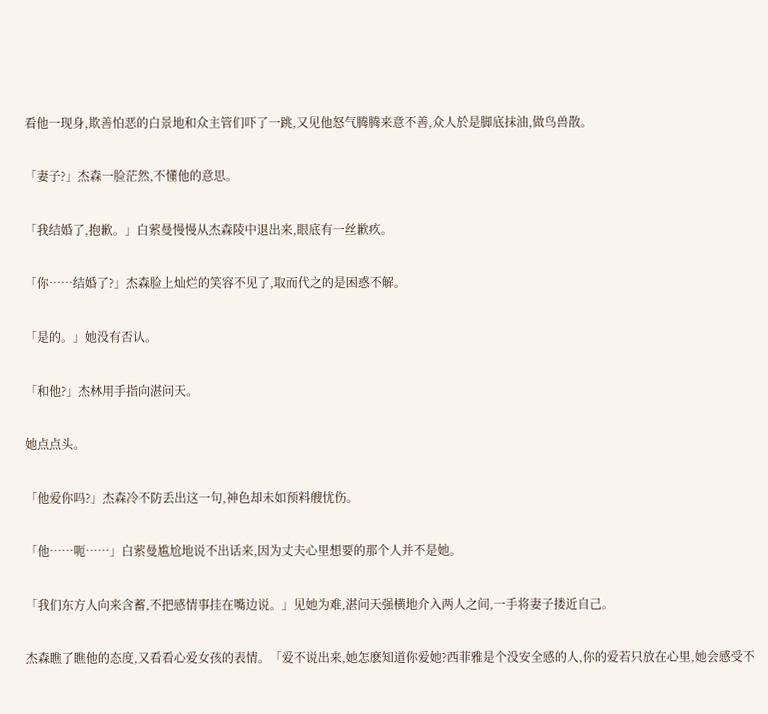看他一现身,欺善怕恶的白景地和众主管们吓了一跳,又见他怒气腾腾来意不善,众人於是脚底抹油,做鸟兽散。

「妻子?」杰森一脸茫然,不懂他的意思。

「我结婚了,抱歉。」白萦曼慢慢从杰森陵中退出来,眼底有一丝歉疚。

「你……结婚了?」杰森脸上灿烂的笑容不见了,取而代之的是困惑不解。

「是的。」她没有否认。

「和他?」杰林用手指向湛问天。

她点点头。

「他爱你吗?」杰森冷不防丢出这一句,神色却未如预料艘忧伤。

「他……呃……」白萦曼尴尬地说不出话来,因为丈夫心里想要的那个人并不是她。

「我们东方人向来含蓄,不把感情事挂在嘴边说。」见她为难,湛问天强横地介入两人之间,一手将妻子搂近自己。

杰森瞧了瞧他的态度,又看看心爱女孩的表情。「爱不说出来,她怎麽知道你爱她?西菲雅是个没安全感的人,你的爱若只放在心里,她会感受不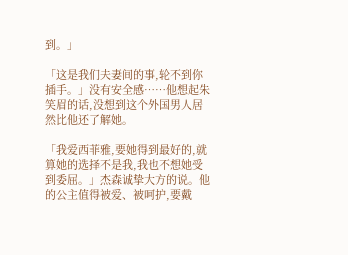到。」

「这是我们夫妻间的事,轮不到你插手。」没有安全感……他想起朱笑眉的话,没想到这个外国男人居然比他还了解她。

「我爱西菲雅,要她得到最好的,就算她的选择不是我,我也不想她受到委屈。」杰森诚挚大方的说。他的公主值得被爱、被呵护,要戴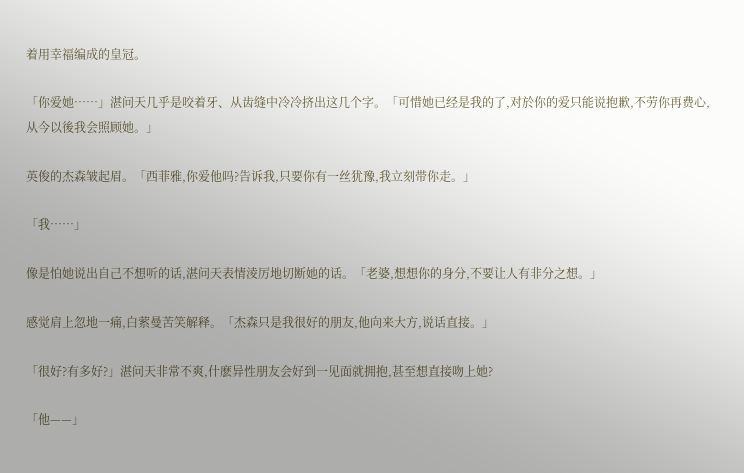着用幸福编成的皇冠。

「你爱她……」湛问天几乎是咬着牙、从齿缝中冷冷挤出这几个字。「可惜她已经是我的了,对於你的爱只能说抱歉,不劳你再费心,从今以後我会照顾她。」

英俊的杰森皱起眉。「西菲雅,你爱他吗?告诉我,只要你有一丝犹豫,我立刻带你走。」

「我……」

像是怕她说出自己不想听的话,湛问天表情淩厉地切断她的话。「老婆,想想你的身分,不要让人有非分之想。」

感觉肩上忽地一痛,白萦曼苦笑解释。「杰森只是我很好的朋友,他向来大方,说话直接。」

「很好?有多好?」湛问天非常不爽,什麽异性朋友会好到一见面就拥抱,甚至想直接吻上她?

「他——」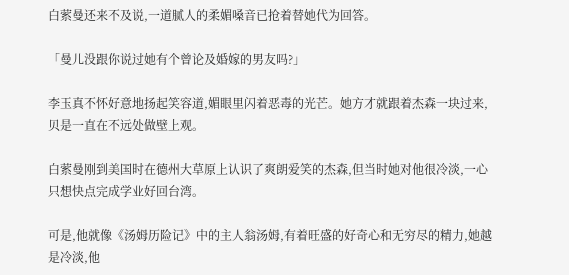白萦曼还来不及说,一道腻人的柔媚嗓音已抢着替她代为回答。

「曼儿没跟你说过她有个曾论及婚嫁的男友吗?」

李玉真不怀好意地扬起笑容道,媚眼里闪着恶毒的光芒。她方才就跟着杰森一块过来,贝是一直在不远处做壁上观。

白萦曼刚到美国时在德州大草原上认识了爽朗爱笑的杰森,但当时她对他很冷淡,一心只想快点完成学业好回台湾。

可是,他就像《汤姆历险记》中的主人翁汤姆,有着旺盛的好奇心和无穷尽的精力,她越是冷淡,他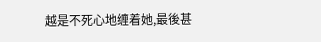越是不死心地缠着她,最後甚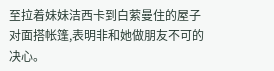至拉着妹妹洁西卡到白萦曼住的屋子对面搭帐篷,表明非和她做朋友不可的决心。